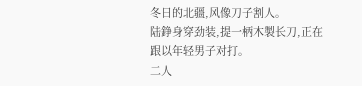冬日的北疆,风像刀子割人。
陆錚身穿劲装,提一柄木製长刀,正在跟以年轻男子对打。
二人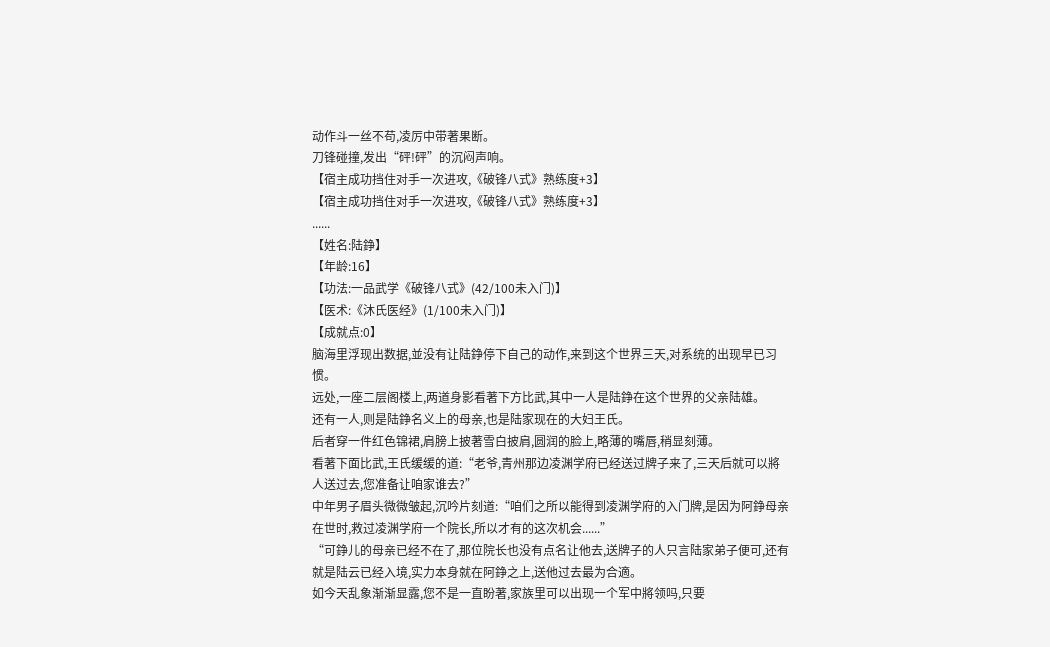动作斗一丝不苟,凌厉中带著果断。
刀锋碰撞,发出“砰!砰”的沉闷声响。
【宿主成功挡住对手一次进攻,《破锋八式》熟练度+3】
【宿主成功挡住对手一次进攻,《破锋八式》熟练度+3】
......
【姓名:陆錚】
【年龄:16】
【功法:一品武学《破锋八式》(42/100未入门)】
【医术:《沐氏医经》(1/100未入门)】
【成就点:0】
脑海里浮现出数据,並没有让陆錚停下自己的动作,来到这个世界三天,对系统的出现早已习惯。
远处,一座二层阁楼上,两道身影看著下方比武,其中一人是陆錚在这个世界的父亲陆雄。
还有一人,则是陆錚名义上的母亲,也是陆家现在的大妇王氏。
后者穿一件红色锦裙,肩膀上披著雪白披肩,圆润的脸上,略薄的嘴唇,稍显刻薄。
看著下面比武,王氏缓缓的道:“老爷,青州那边凌渊学府已经送过牌子来了,三天后就可以將人送过去,您准备让咱家谁去?”
中年男子眉头微微皱起,沉吟片刻道:“咱们之所以能得到凌渊学府的入门牌,是因为阿錚母亲在世时,救过凌渊学府一个院长,所以才有的这次机会......”
“可錚儿的母亲已经不在了,那位院长也没有点名让他去,送牌子的人只言陆家弟子便可,还有就是陆云已经入境,实力本身就在阿錚之上,送他过去最为合適。
如今天乱象渐渐显露,您不是一直盼著,家族里可以出现一个军中將领吗,只要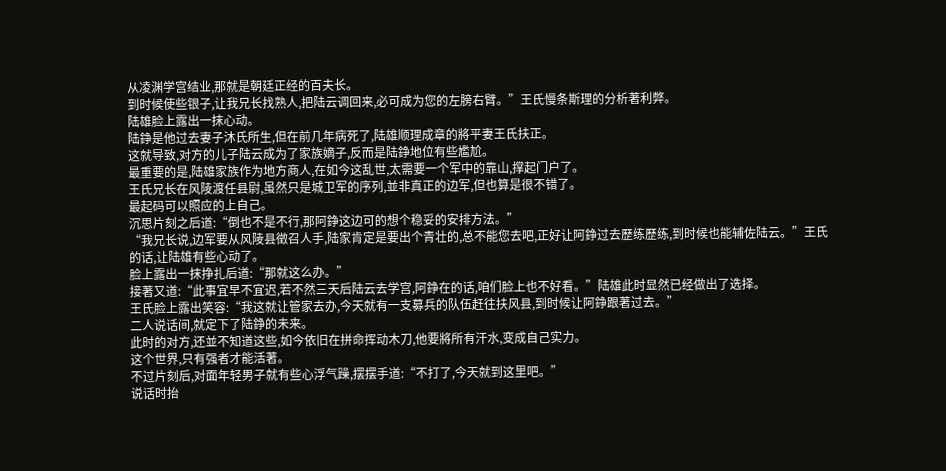从凌渊学宫结业,那就是朝廷正经的百夫长。
到时候使些银子,让我兄长找熟人,把陆云调回来,必可成为您的左膀右臂。”王氏慢条斯理的分析著利弊。
陆雄脸上露出一抹心动。
陆錚是他过去妻子沐氏所生,但在前几年病死了,陆雄顺理成章的將平妻王氏扶正。
这就导致,对方的儿子陆云成为了家族嫡子,反而是陆錚地位有些尷尬。
最重要的是,陆雄家族作为地方商人,在如今这乱世,太需要一个军中的靠山,撑起门户了。
王氏兄长在风陵渡任县尉,虽然只是城卫军的序列,並非真正的边军,但也算是很不错了。
最起码可以照应的上自己。
沉思片刻之后道:“倒也不是不行,那阿錚这边可的想个稳妥的安排方法。”
“我兄长说,边军要从风陵县徵召人手,陆家肯定是要出个青壮的,总不能您去吧,正好让阿錚过去歷练歷练,到时候也能辅佐陆云。”王氏的话,让陆雄有些心动了。
脸上露出一抹挣扎后道:“那就这么办。”
接著又道:“此事宜早不宜迟,若不然三天后陆云去学宫,阿錚在的话,咱们脸上也不好看。”陆雄此时显然已经做出了选择。
王氏脸上露出笑容:“我这就让管家去办,今天就有一支募兵的队伍赶往扶风县,到时候让阿錚跟著过去。”
二人说话间,就定下了陆錚的未来。
此时的对方,还並不知道这些,如今依旧在拼命挥动木刀,他要將所有汗水,变成自己实力。
这个世界,只有强者才能活著。
不过片刻后,对面年轻男子就有些心浮气躁,摆摆手道:“不打了,今天就到这里吧。”
说话时抬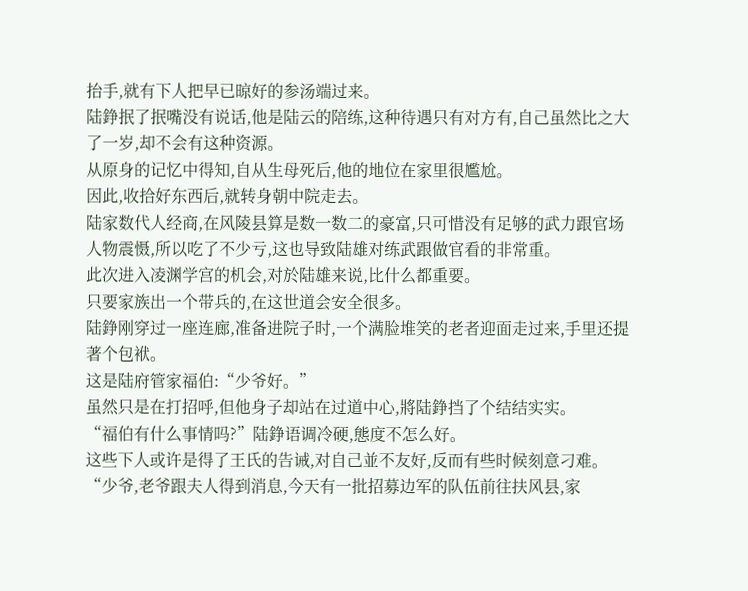抬手,就有下人把早已晾好的参汤端过来。
陆錚抿了抿嘴没有说话,他是陆云的陪练,这种待遇只有对方有,自己虽然比之大了一岁,却不会有这种资源。
从原身的记忆中得知,自从生母死后,他的地位在家里很尷尬。
因此,收拾好东西后,就转身朝中院走去。
陆家数代人经商,在风陵县算是数一数二的豪富,只可惜没有足够的武力跟官场人物震慑,所以吃了不少亏,这也导致陆雄对练武跟做官看的非常重。
此次进入凌渊学宫的机会,对於陆雄来说,比什么都重要。
只要家族出一个带兵的,在这世道会安全很多。
陆錚刚穿过一座连廊,准备进院子时,一个满脸堆笑的老者迎面走过来,手里还提著个包袱。
这是陆府管家福伯:“少爷好。”
虽然只是在打招呼,但他身子却站在过道中心,將陆錚挡了个结结实实。
“福伯有什么事情吗?”陆錚语调冷硬,態度不怎么好。
这些下人或许是得了王氏的告诫,对自己並不友好,反而有些时候刻意刁难。
“少爷,老爷跟夫人得到消息,今天有一批招募边军的队伍前往扶风县,家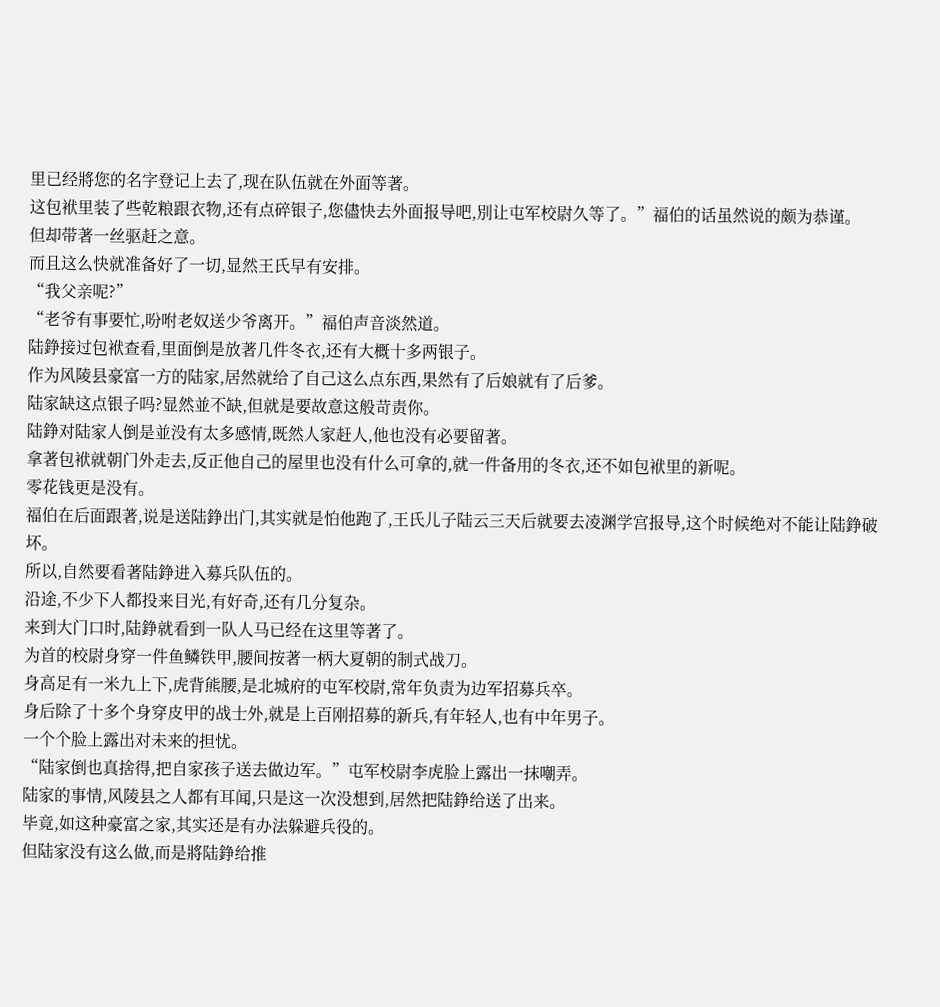里已经將您的名字登记上去了,现在队伍就在外面等著。
这包袱里装了些乾粮跟衣物,还有点碎银子,您儘快去外面报导吧,別让屯军校尉久等了。”福伯的话虽然说的颇为恭谨。
但却带著一丝驱赶之意。
而且这么快就准备好了一切,显然王氏早有安排。
“我父亲呢?”
“老爷有事要忙,吩咐老奴送少爷离开。”福伯声音淡然道。
陆錚接过包袱查看,里面倒是放著几件冬衣,还有大概十多两银子。
作为风陵县豪富一方的陆家,居然就给了自己这么点东西,果然有了后娘就有了后爹。
陆家缺这点银子吗?显然並不缺,但就是要故意这般苛责你。
陆錚对陆家人倒是並没有太多感情,既然人家赶人,他也没有必要留著。
拿著包袱就朝门外走去,反正他自己的屋里也没有什么可拿的,就一件备用的冬衣,还不如包袱里的新呢。
零花钱更是没有。
福伯在后面跟著,说是送陆錚出门,其实就是怕他跑了,王氏儿子陆云三天后就要去凌渊学宫报导,这个时候绝对不能让陆錚破坏。
所以,自然要看著陆錚进入募兵队伍的。
沿途,不少下人都投来目光,有好奇,还有几分复杂。
来到大门口时,陆錚就看到一队人马已经在这里等著了。
为首的校尉身穿一件鱼鳞铁甲,腰间按著一柄大夏朝的制式战刀。
身高足有一米九上下,虎背熊腰,是北城府的屯军校尉,常年负责为边军招募兵卒。
身后除了十多个身穿皮甲的战士外,就是上百刚招募的新兵,有年轻人,也有中年男子。
一个个脸上露出对未来的担忧。
“陆家倒也真捨得,把自家孩子送去做边军。”屯军校尉李虎脸上露出一抹嘲弄。
陆家的事情,风陵县之人都有耳闻,只是这一次没想到,居然把陆錚给送了出来。
毕竟,如这种豪富之家,其实还是有办法躲避兵役的。
但陆家没有这么做,而是將陆錚给推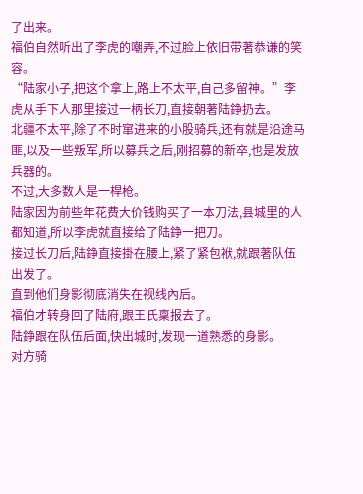了出来。
福伯自然听出了李虎的嘲弄,不过脸上依旧带著恭谦的笑容。
“陆家小子,把这个拿上,路上不太平,自己多留神。”李虎从手下人那里接过一柄长刀,直接朝著陆錚扔去。
北疆不太平,除了不时窜进来的小股骑兵,还有就是沿途马匪,以及一些叛军,所以募兵之后,刚招募的新卒,也是发放兵器的。
不过,大多数人是一桿枪。
陆家因为前些年花费大价钱购买了一本刀法,县城里的人都知道,所以李虎就直接给了陆錚一把刀。
接过长刀后,陆錚直接掛在腰上,紧了紧包袱,就跟著队伍出发了。
直到他们身影彻底消失在视线內后。
福伯才转身回了陆府,跟王氏稟报去了。
陆錚跟在队伍后面,快出城时,发现一道熟悉的身影。
对方骑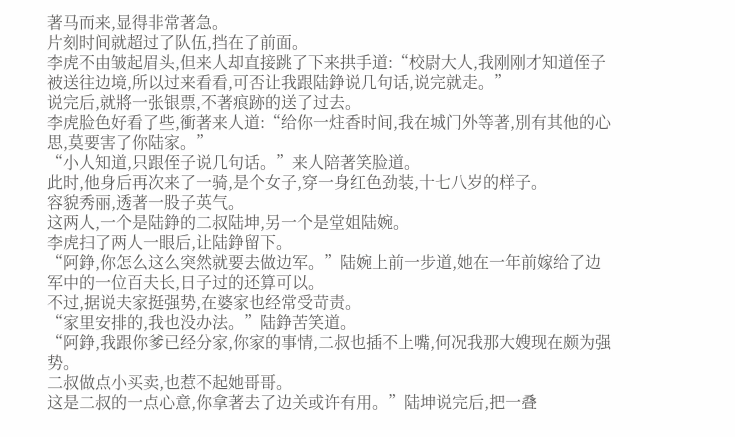著马而来,显得非常著急。
片刻时间就超过了队伍,挡在了前面。
李虎不由皱起眉头,但来人却直接跳了下来拱手道:“校尉大人,我刚刚才知道侄子被送往边境,所以过来看看,可否让我跟陆錚说几句话,说完就走。”
说完后,就將一张银票,不著痕跡的送了过去。
李虎脸色好看了些,衝著来人道:“给你一炷香时间,我在城门外等著,別有其他的心思,莫要害了你陆家。”
“小人知道,只跟侄子说几句话。”来人陪著笑脸道。
此时,他身后再次来了一骑,是个女子,穿一身红色劲装,十七八岁的样子。
容貌秀丽,透著一股子英气。
这两人,一个是陆錚的二叔陆坤,另一个是堂姐陆婉。
李虎扫了两人一眼后,让陆錚留下。
“阿錚,你怎么这么突然就要去做边军。”陆婉上前一步道,她在一年前嫁给了边军中的一位百夫长,日子过的还算可以。
不过,据说夫家挺强势,在婆家也经常受苛责。
“家里安排的,我也没办法。”陆錚苦笑道。
“阿錚,我跟你爹已经分家,你家的事情,二叔也插不上嘴,何况我那大嫂现在颇为强势。
二叔做点小买卖,也惹不起她哥哥。
这是二叔的一点心意,你拿著去了边关或许有用。”陆坤说完后,把一叠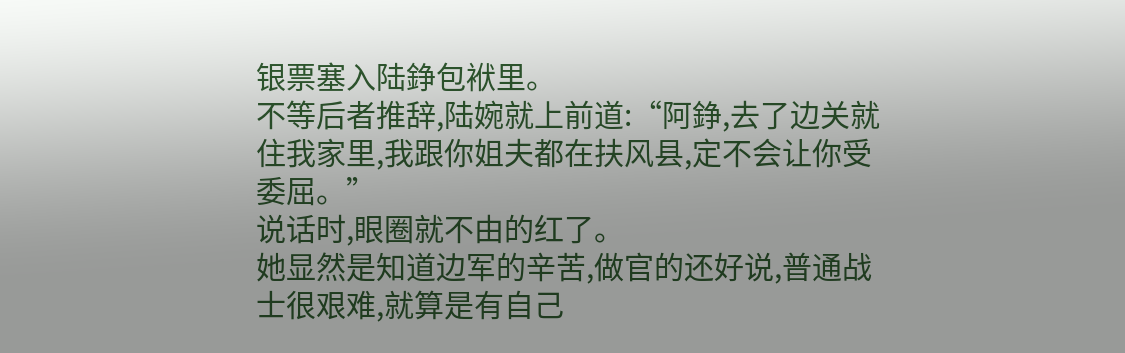银票塞入陆錚包袱里。
不等后者推辞,陆婉就上前道:“阿錚,去了边关就住我家里,我跟你姐夫都在扶风县,定不会让你受委屈。”
说话时,眼圈就不由的红了。
她显然是知道边军的辛苦,做官的还好说,普通战士很艰难,就算是有自己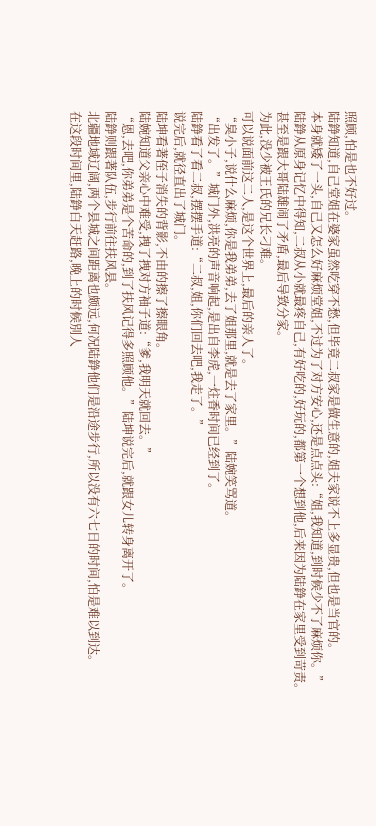照顾,怕是也不好过。
陆錚知道,自己堂姐在婆家虽然吃穿不愁,但毕竟二叔家是做生意的,姐夫家说不上多显贵,但也是当官的。
本身就矮了一头,自己又怎么好麻烦堂姐,不过为了对方安心,还是点点头:“姐,我知道,到时候少不了麻烦你。”
陆錚从原身记忆中得知,二叔从小就最疼自己,有好吃的,好玩的,都第一个想到他,后来因为陆錚在家里受到苛责。
甚至是跟大哥陆雄闹了矛盾,最后导致分家。
为此,没少被王氏的兄长刁难。
可以说面前这二人,是这个世界上,最后的亲人了。
“臭小子,说什么麻烦,你是我弟弟,去了姐那里,就是去了家里。”陆婉笑骂道。
“出发了。”城门外,洪亮的声音响起,是出自李虎,一炷香时间已经到了。
陆錚看了看二叔,摆摆手道:“二叔,姐,你们回去吧,我走了。”
说完后,就径直出了城门。
陆坤看著侄子消失的背影,不由的擦了擦眼角。
陆婉知道父亲心中难受,拽了拽对方袖子道:“爹,我明天就回去。”
“恩,去吧,你弟弟是个苦命的,到了扶风记得多照顾他。”陆坤说完后,就跟女儿转身离开了。
陆錚则跟著队伍,步行前往扶风县。
北疆地域辽阔,两个县城之间距离也颇远,何况陆錚他们是沿途步行,所以没有六七日的时间,怕是难以到达。
在这段时间里,陆錚白天赶路,晚上的时候別人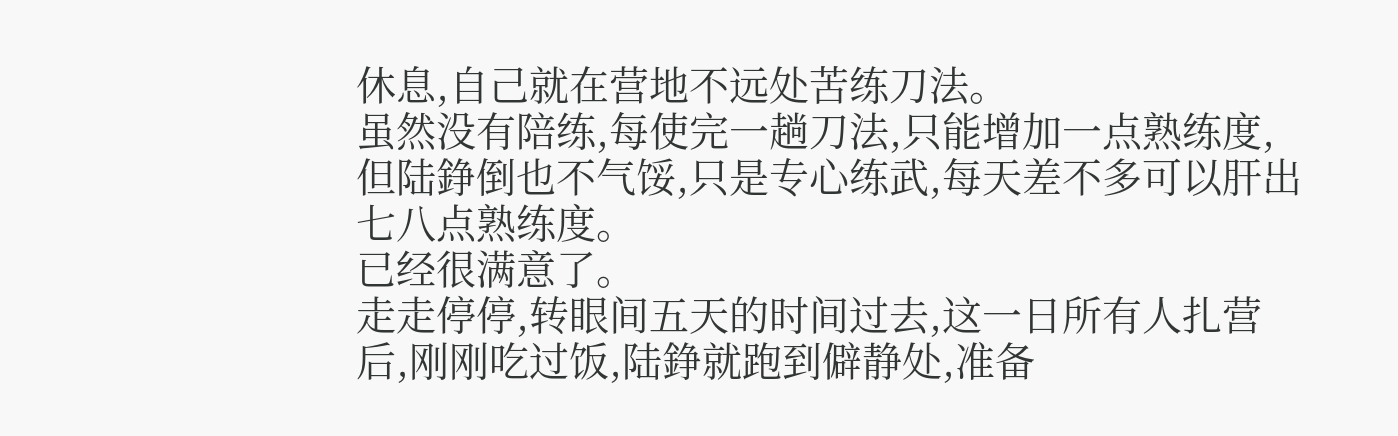休息,自己就在营地不远处苦练刀法。
虽然没有陪练,每使完一趟刀法,只能增加一点熟练度,但陆錚倒也不气馁,只是专心练武,每天差不多可以肝出七八点熟练度。
已经很满意了。
走走停停,转眼间五天的时间过去,这一日所有人扎营后,刚刚吃过饭,陆錚就跑到僻静处,准备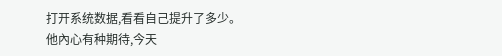打开系统数据,看看自己提升了多少。
他內心有种期待,今天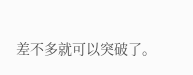差不多就可以突破了。